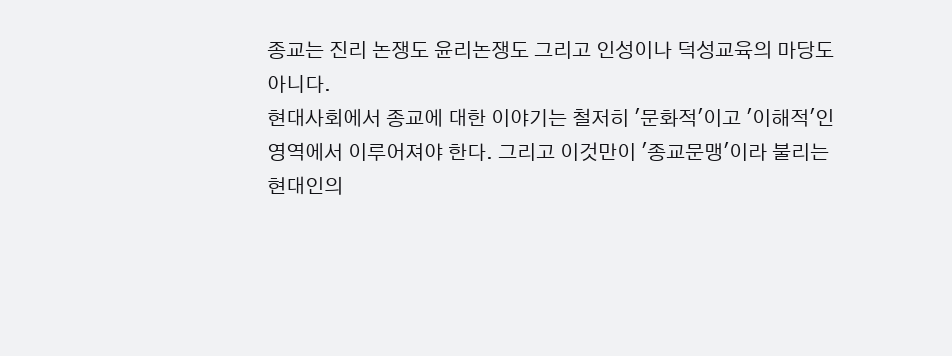종교는 진리 논쟁도 윤리논쟁도 그리고 인성이나 덕성교육의 마당도 아니다.
현대사회에서 종교에 대한 이야기는 철저히 '문화적'이고 '이해적'인
영역에서 이루어져야 한다. 그리고 이것만이 '종교문맹'이라 불리는
현대인의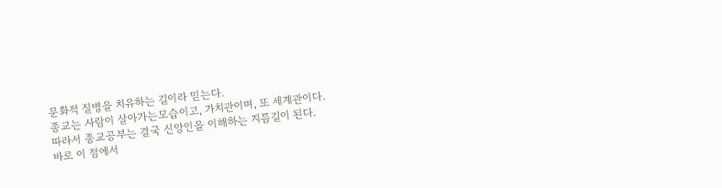문화적 질병을 치유하는 길이라 믿는다.
종교는 사람이 살아가는모습이고, 가치관이며, 또 세계관이다.
따라서 종교공부는 결국 신앙인을 이해하는 지름길이 된다.
바로 이 점에서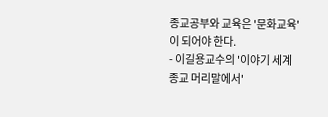종교공부와 교육은 '문화교육'이 되어야 한다.
- 이길용교수의 '이야기 세계종교 머리말에서'